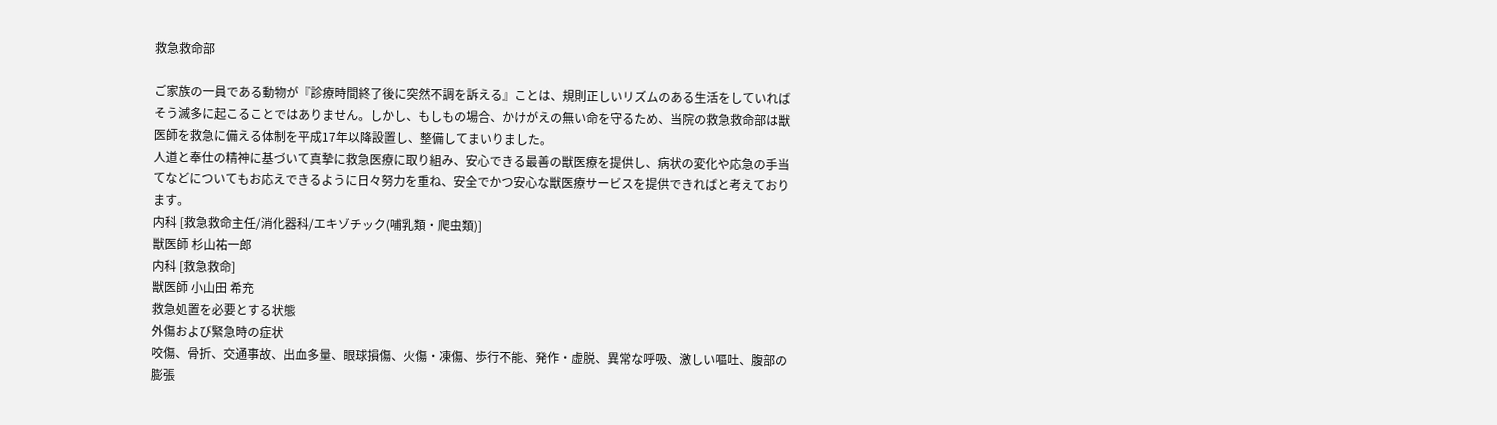救急救命部

ご家族の一員である動物が『診療時間終了後に突然不調を訴える』ことは、規則正しいリズムのある生活をしていればそう滅多に起こることではありません。しかし、もしもの場合、かけがえの無い命を守るため、当院の救急救命部は獣医師を救急に備える体制を平成17年以降設置し、整備してまいりました。
人道と奉仕の精神に基づいて真摯に救急医療に取り組み、安心できる最善の獣医療を提供し、病状の変化や応急の手当てなどについてもお応えできるように日々努力を重ね、安全でかつ安心な獣医療サービスを提供できればと考えております。
内科 [救急救命主任/消化器科/エキゾチック(哺乳類・爬虫類)]
獣医師 杉山祐一郎
内科 [救急救命]
獣医師 小山田 希充
救急処置を必要とする状態
外傷および緊急時の症状
咬傷、骨折、交通事故、出血多量、眼球損傷、火傷・凍傷、歩行不能、発作・虚脱、異常な呼吸、激しい嘔吐、腹部の膨張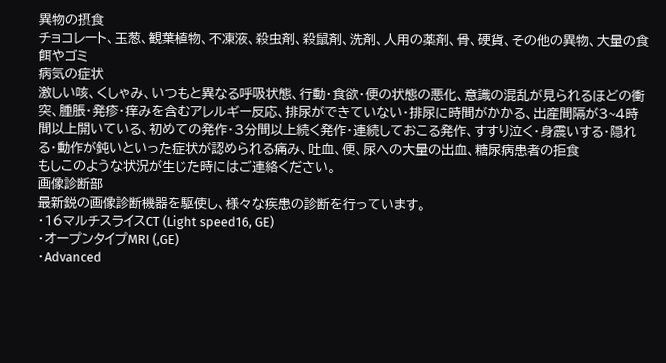異物の摂食
チョコレート、玉葱、観葉植物、不凍液、殺虫剤、殺鼠剤、洗剤、人用の薬剤、骨、硬貨、その他の異物、大量の食餌やゴミ
病気の症状
激しい咳、くしゃみ、いつもと異なる呼吸状態、行動・食欲・便の状態の悪化、意識の混乱が見られるほどの衝突、腫脹・発疹・痒みを含むアレルギー反応、排尿ができていない・排尿に時間がかかる、出産間隔が3~4時間以上開いている、初めての発作・3分間以上続く発作・連続しておこる発作、すすり泣く・身震いする・隠れる・動作が鈍いといった症状が認められる痛み、吐血、便、尿への大量の出血、糖尿病患者の拒食
もしこのような状況が生じた時にはご連絡ください。
画像診断部
最新鋭の画像診断機器を駆使し、様々な疾患の診断を行っています。
・16マルチスライスCT (Light speed16, GE)
・オープンタイプMRI (,GE)
・Advanced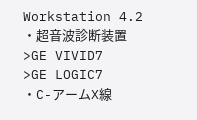Workstation 4.2
・超音波診断装置
>GE VIVID7
>GE LOGIC7
・C-アームX線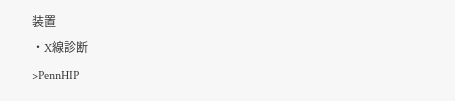装置
・X線診断
>PennHIP